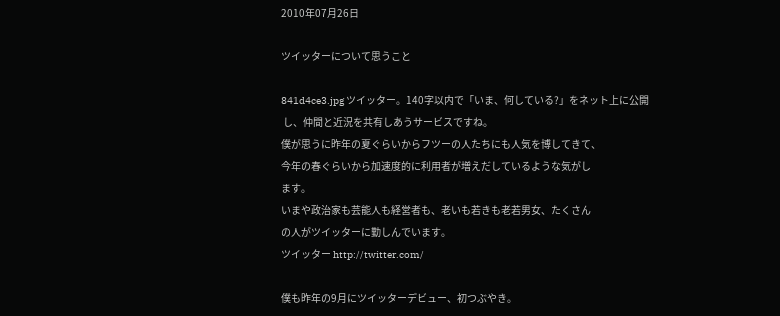2010年07月26日

ツイッターについて思うこと

841d4ce3.jpg ツイッター。140字以内で「いま、何している?」をネット上に公開
 し、仲間と近況を共有しあうサービスですね。
僕が思うに昨年の夏ぐらいからフツーの人たちにも人気を博してきて、
今年の春ぐらいから加速度的に利用者が増えだしているような気がし
ます。
いまや政治家も芸能人も経営者も、老いも若きも老若男女、たくさん
の人がツイッターに勤しんでいます。
ツイッター http://twitter.com/

僕も昨年の9月にツイッターデビュー、初つぶやき。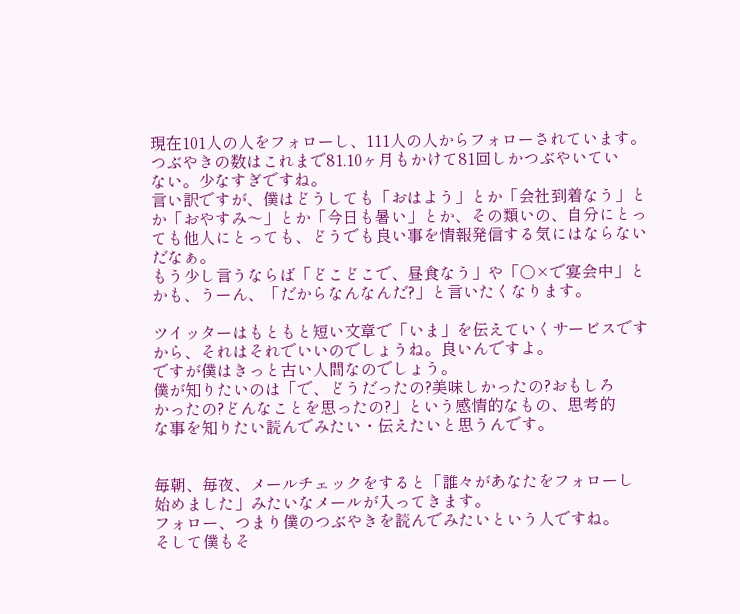現在101人の人をフォローし、111人の人からフォローされています。
つぶやきの数はこれまで81.10ヶ月もかけて81回しかつぶやいてい
ない。少なすぎですね。
言い訳ですが、僕はどうしても「おはよう」とか「会社到着なう」と
か「おやすみ〜」とか「今日も暑い」とか、その類いの、自分にとっ
ても他人にとっても、どうでも良い事を情報発信する気にはならない
だなぁ。
もう少し言うならば「どこどこで、昼食なう」や「○×で宴会中」と
かも、うーん、「だからなんなんだ?」と言いたくなります。

ツイッターはもともと短い文章で「いま」を伝えていくサービスです
から、それはそれでいいのでしょうね。良いんですよ。
ですが僕はきっと古い人間なのでしょう。
僕が知りたいのは「で、どうだったの?美味しかったの?おもしろ
かったの?どんなことを思ったの?」という感情的なもの、思考的
な事を知りたい読んでみたい・伝えたいと思うんです。


毎朝、毎夜、メールチェックをすると「誰々があなたをフォローし
始めました」みたいなメールが入ってきます。
フォロー、つまり僕のつぶやきを読んでみたいという人ですね。
そして僕もそ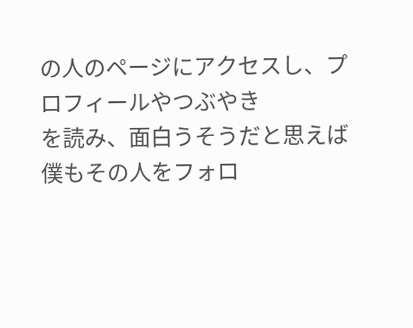の人のページにアクセスし、プロフィールやつぶやき
を読み、面白うそうだと思えば僕もその人をフォロ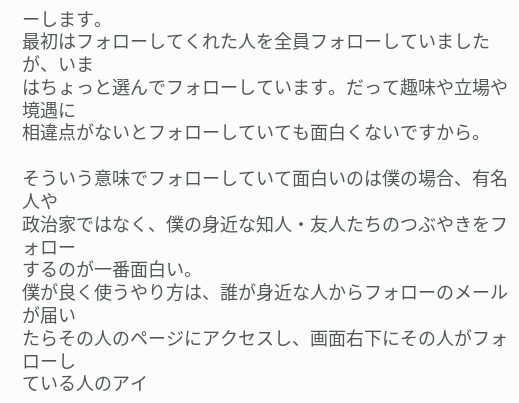ーします。
最初はフォローしてくれた人を全員フォローしていましたが、いま
はちょっと選んでフォローしています。だって趣味や立場や境遇に
相違点がないとフォローしていても面白くないですから。

そういう意味でフォローしていて面白いのは僕の場合、有名人や
政治家ではなく、僕の身近な知人・友人たちのつぶやきをフォロー
するのが一番面白い。
僕が良く使うやり方は、誰が身近な人からフォローのメールが届い
たらその人のページにアクセスし、画面右下にその人がフォローし
ている人のアイ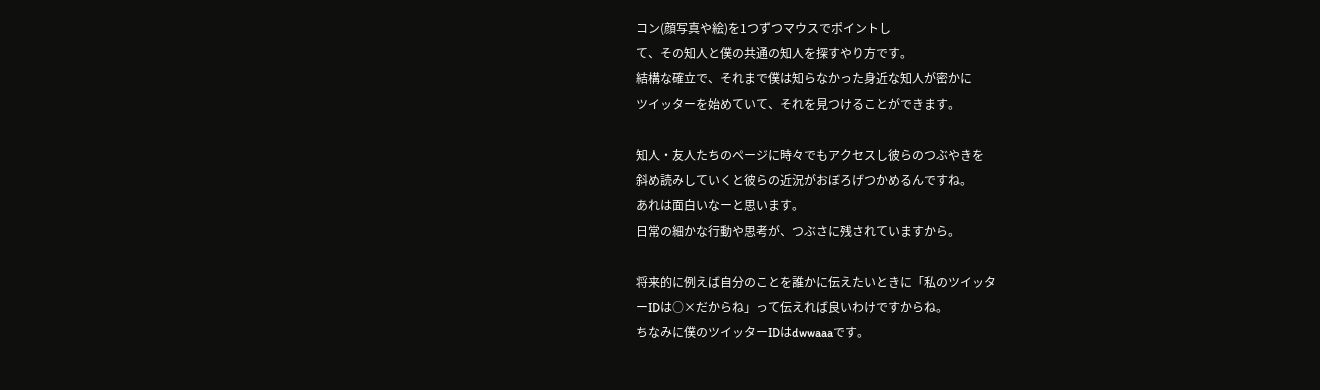コン(顔写真や絵)を1つずつマウスでポイントし
て、その知人と僕の共通の知人を探すやり方です。
結構な確立で、それまで僕は知らなかった身近な知人が密かに
ツイッターを始めていて、それを見つけることができます。

知人・友人たちのページに時々でもアクセスし彼らのつぶやきを
斜め読みしていくと彼らの近況がおぼろげつかめるんですね。
あれは面白いなーと思います。
日常の細かな行動や思考が、つぶさに残されていますから。

将来的に例えば自分のことを誰かに伝えたいときに「私のツイッタ
ーIDは○×だからね」って伝えれば良いわけですからね。
ちなみに僕のツイッターIDはdwwaaaです。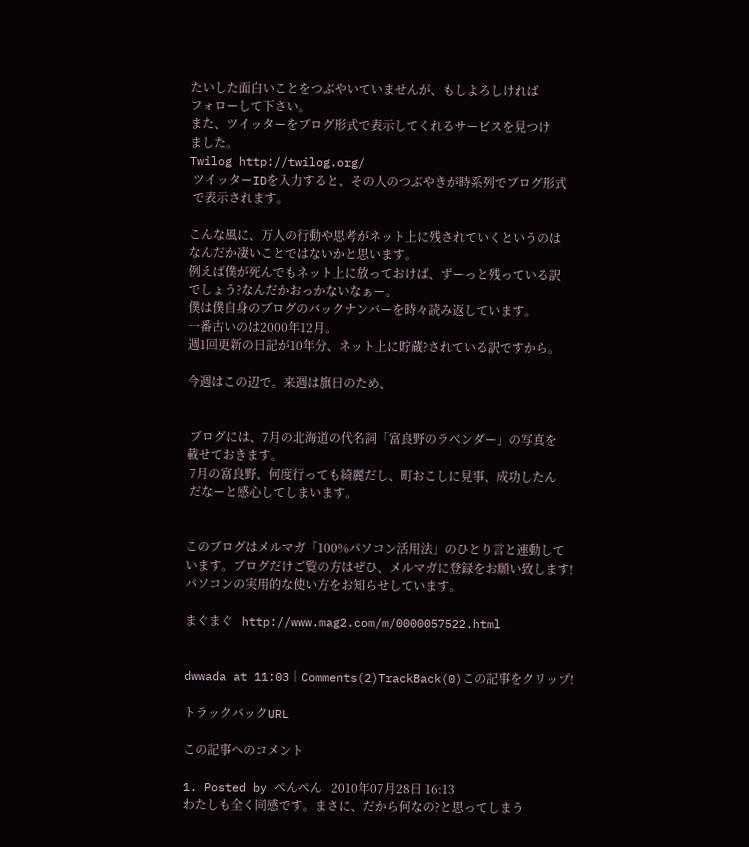たいした面白いことをつぶやいていませんが、もしよろしければ
フォローして下さい。
また、ツイッターをブログ形式で表示してくれるサービスを見つけ
ました。
Twilog http://twilog.org/
 ツイッターIDを入力すると、その人のつぶやきが時系列でブログ形式
 で表示されます。

こんな風に、万人の行動や思考がネット上に残されていくというのは
なんだか凄いことではないかと思います。
例えば僕が死んでもネット上に放っておけば、ずーっと残っている訳
でしょう?なんだかおっかないなぁー。
僕は僕自身のブログのバックナンバーを時々読み返しています。
一番古いのは2000年12月。
週1回更新の日記が10年分、ネット上に貯蔵?されている訳ですから。

今週はこの辺で。来週は旗日のため、


 ブログには、7月の北海道の代名詞「富良野のラベンダー」の写真を
載せておきます。
 7月の富良野、何度行っても綺麗だし、町おこしに見事、成功したん
 だなーと感心してしまいます。


このブログはメルマガ「100%パソコン活用法」のひとり言と連動して
います。ブログだけご覧の方はぜひ、メルマガに登録をお願い致します!
パソコンの実用的な使い方をお知らせしています。

まぐまぐ   http://www.mag2.com/m/0000057522.html


dwwada at 11:03│Comments(2)TrackBack(0)この記事をクリップ!

トラックバックURL

この記事へのコメント

1. Posted by ぺんぺん   2010年07月28日 16:13
わたしも全く同感です。まさに、だから何なの?と思ってしまう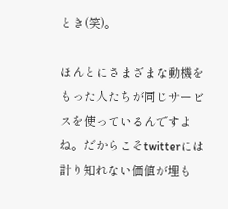とき(笑)。

ほんとにさまざまな動機をもった人たちが同じサービスを使っているんですよね。だからこそtwitterには計り知れない価値が埋も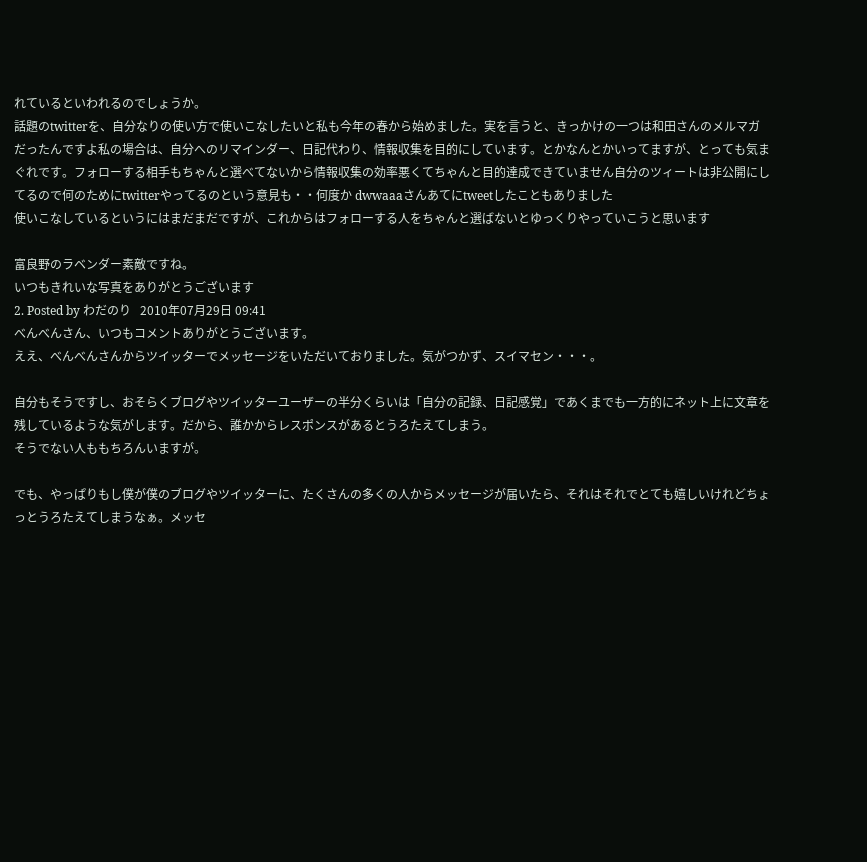れているといわれるのでしょうか。
話題のtwitterを、自分なりの使い方で使いこなしたいと私も今年の春から始めました。実を言うと、きっかけの一つは和田さんのメルマガだったんですよ私の場合は、自分へのリマインダー、日記代わり、情報収集を目的にしています。とかなんとかいってますが、とっても気まぐれです。フォローする相手もちゃんと選べてないから情報収集の効率悪くてちゃんと目的達成できていません自分のツィートは非公開にしてるので何のためにtwitterやってるのという意見も・・何度か dwwaaaさんあてにtweetしたこともありました
使いこなしているというにはまだまだですが、これからはフォローする人をちゃんと選ばないとゆっくりやっていこうと思います

富良野のラベンダー素敵ですね。
いつもきれいな写真をありがとうございます
2. Posted by わだのり   2010年07月29日 09:41
べんべんさん、いつもコメントありがとうございます。
ええ、べんべんさんからツイッターでメッセージをいただいておりました。気がつかず、スイマセン・・・。

自分もそうですし、おそらくブログやツイッターユーザーの半分くらいは「自分の記録、日記感覚」であくまでも一方的にネット上に文章を残しているような気がします。だから、誰かからレスポンスがあるとうろたえてしまう。
そうでない人ももちろんいますが。

でも、やっぱりもし僕が僕のブログやツイッターに、たくさんの多くの人からメッセージが届いたら、それはそれでとても嬉しいけれどちょっとうろたえてしまうなぁ。メッセ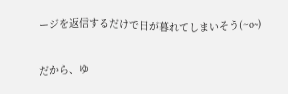ージを返信するだけで日が暮れてしまいそう(~o~)

だから、ゆ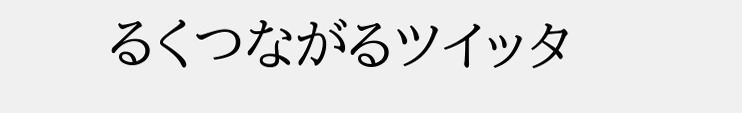るくつながるツイッタ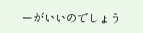ーがいいのでしょう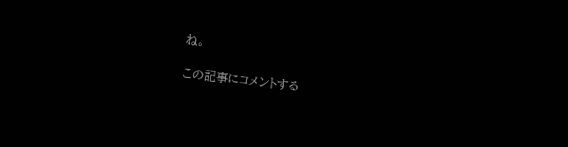ね。

この記事にコメントする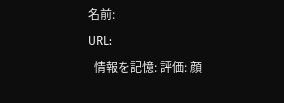名前:
URL:
  情報を記憶: 評価: 顔